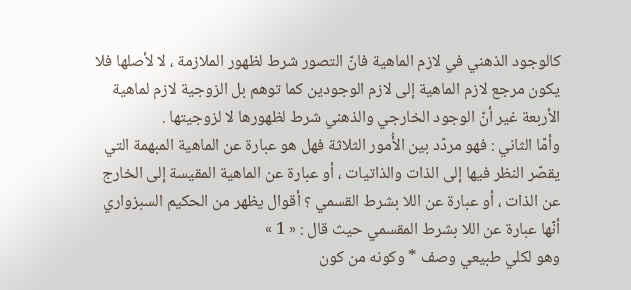كالوجود الذهني في لازم الماهية فانّ التصور شرط لظهور الملازمة ، لا لأصلها فلا يكون مرجع لازم الماهية إلى لازم الوجودين كما توهم بل الزوجية لازم لماهية الأربعة غير أنّ الوجود الخارجي والذهني شرط لظهورها لا لزوجيتها .
وأمّا الثاني : فهو مردّد بين الأُمور الثلاثة فهل هو عبارة عن الماهية المبهمة التي يقصّر النظر فيها إلى الذات والذاتيات ، أو عبارة عن الماهية المقيسة إلى الخارج عن الذات ، أو عبارة عن اللا بشرط القسمي ؟ أقوال يظهر من الحكيم السبزواري أنّها عبارة عن اللا بشرط المقسمي حيث قال : « 1 »
وهو لكلي طبيعي وصف * وكونه من كون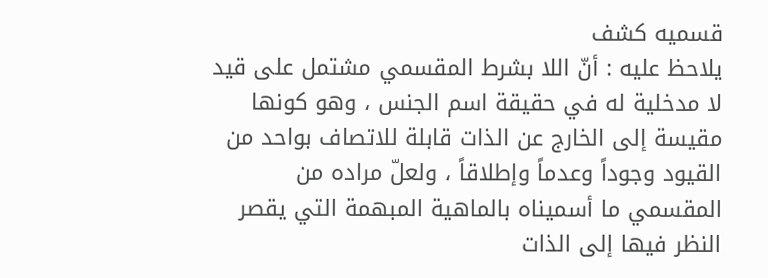قسميه كشف
يلاحظ عليه : أنّ اللا بشرط المقسمي مشتمل على قيد لا مدخلية له في حقيقة اسم الجنس ، وهو كونها مقيسة إلى الخارج عن الذات قابلة للاتصاف بواحد من القيود وجوداً وعدماً وإطلاقاً ، ولعلّ مراده من المقسمي ما أسميناه بالماهية المبهمة التي يقصر النظر فيها إلى الذات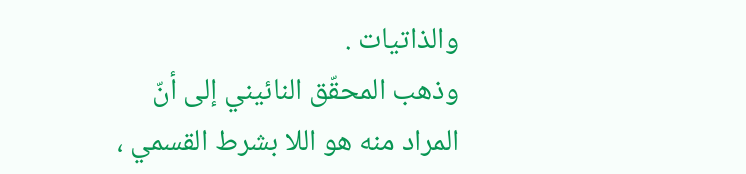والذاتيات .
وذهب المحقّق النائيني إلى أنّ المراد منه هو اللا بشرط القسمي ،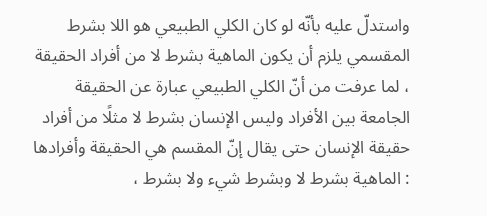واستدلّ عليه بأنّه لو كان الكلي الطبيعي هو اللا بشرط المقسمي يلزم أن يكون الماهية بشرط لا من أفراد الحقيقة ، لما عرفت من أنّ الكلي الطبيعي عبارة عن الحقيقة الجامعة بين الأفراد وليس الإنسان بشرط لا مثلًا من أفراد حقيقة الإنسان حتى يقال إنّ المقسم هي الحقيقة وأفرادها : الماهية بشرط لا وبشرط شيء ولا بشرط ،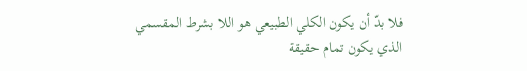فلا بدّ أن يكون الكلي الطبيعي هو اللا بشرط المقسمي الذي يكون تمام حقيقة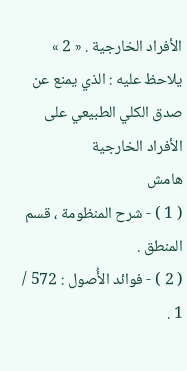الأفراد الخارجية . « 2 » يلاحظ عليه : الذي يمنع عن صدق الكلي الطبيعي على الأفراد الخارجية
هامش
( 1 ) - شرح المنظومة ، قسم المنطق .
( 2 ) - فوائد الأُصول : 572 / 1 .